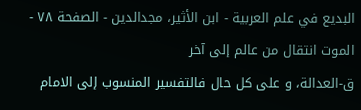البديع في علم العربية - ابن الأثير، مجدالدين - الصفحة ٧٨ - الموت انتقال من عالم إلى آخر
ق-العدالة، و على كل حال فالتفسير المنسوب إلى الامام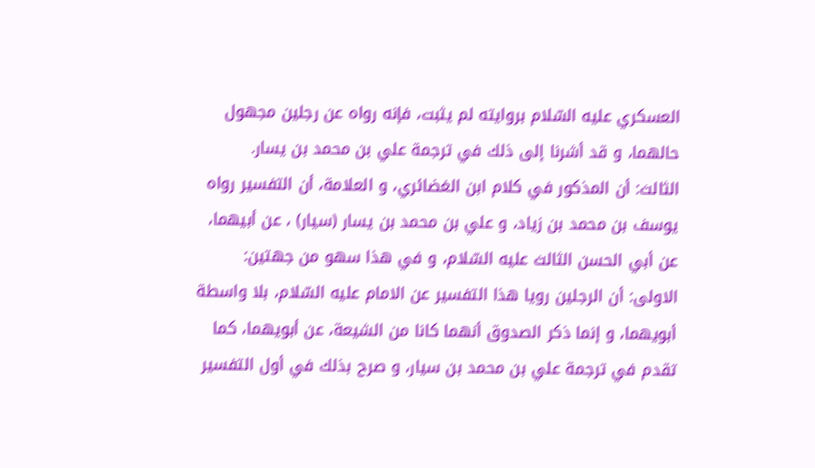العسكري عليه السّلام بروايته لم يثبت، فإنه رواه عن رجلين مجهول حالهما، و قد أشرنا إلى ذلك في ترجمة علي بن محمد بن يسار.
الثالث: أن المذكور في كلام ابن الغضائري، و العلامة، أن التفسير رواه يوسف بن محمد بن زياد، و علي بن محمد بن يسار (سيار) ، عن أبيهما، عن أبي الحسن الثالث عليه السّلام، و في هذا سهو من جهتين:
الاولى: أن الرجلين رويا هذا التفسير عن الامام عليه السّلام، بلا واسطة أبويهما، و إنما ذكر الصدوق أنهما كانا من الشيعة، عن أبويهما، كما تقدم في ترجمة علي بن محمد بن سيار، و صرح بذلك في أول التفسير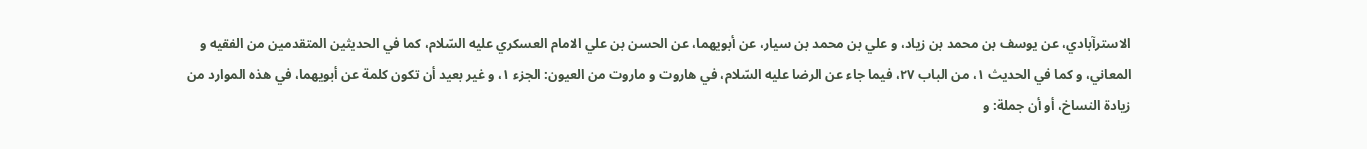الاسترآبادي، عن يوسف بن محمد بن زياد، و علي بن محمد بن سيار، عن أبويهما، عن الحسن بن علي الامام العسكري عليه السّلام، كما في الحديثين المتقدمين من الفقيه و المعاني، و كما في الحديث ١، من الباب ٢٧، فيما جاء عن الرضا عليه السّلام، في هاروت و ماروت من العيون: الجزء ١، و غير بعيد أن تكون كلمة عن أبويهما، في هذه الموارد من زيادة النساخ، أو أن جملة: و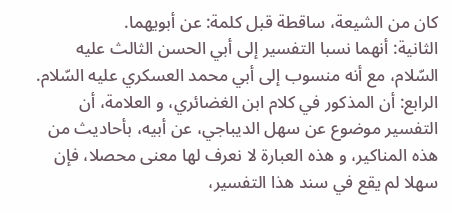كان من الشيعة، ساقطة قبل كلمة: عن أبويهما.
الثانية: أنهما نسبا التفسير إلى أبي الحسن الثالث عليه السّلام، مع أنه منسوب إلى أبي محمد العسكري عليه السّلام.
الرابع: أن المذكور في كلام ابن الغضائري، و العلامة، أن التفسير موضوع عن سهل الديباجي، عن أبيه، بأحاديث من هذه المناكير، و هذه العبارة لا نعرف لها معنى محصلا، فإن سهلا لم يقع في سند هذا التفسير،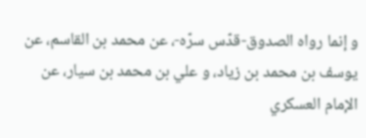و إنما رواه الصدوق-قدّس سرّه-، عن محمد بن القاسم، عن يوسف بن محمد بن زياد، و علي بن محمد بن سيار، عن الإمام العسكري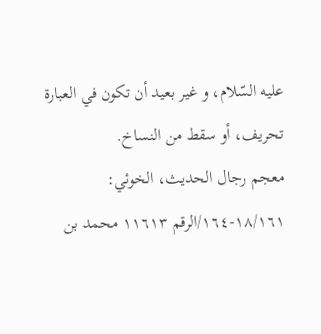عليه السّلام، و غير بعيد أن تكون في العبارة تحريف، أو سقط من النساخ.
معجم رجال الحديث، الخوئي: ١٨/١٦١-١٦٤/الرقم ١١٦١٣ محمد بن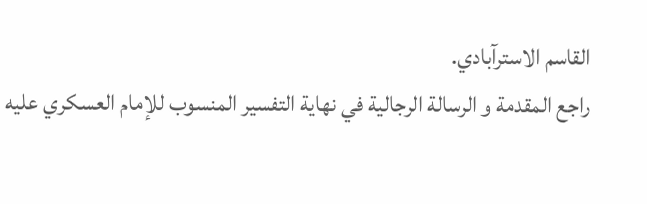القاسم الاسترآبادي.
راجع المقدمة و الرسالة الرجالية في نهاية التفسير المنسوب للإمام العسكري عليه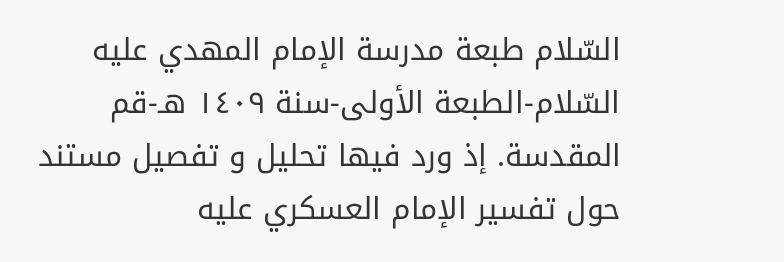السّلام طبعة مدرسة الإمام المهدي عليه السّلام-الطبعة الأولى-سنة ١٤٠٩ هـ-قم المقدسة. إذ ورد فيها تحليل و تفصيل مستند حول تفسير الإمام العسكري عليه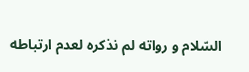السّلام و رواته لم نذكره لعدم ارتباطه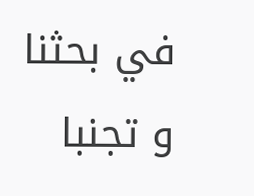في بحثنا و تجنبا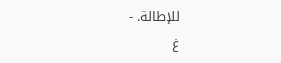للإطالة. -
غ